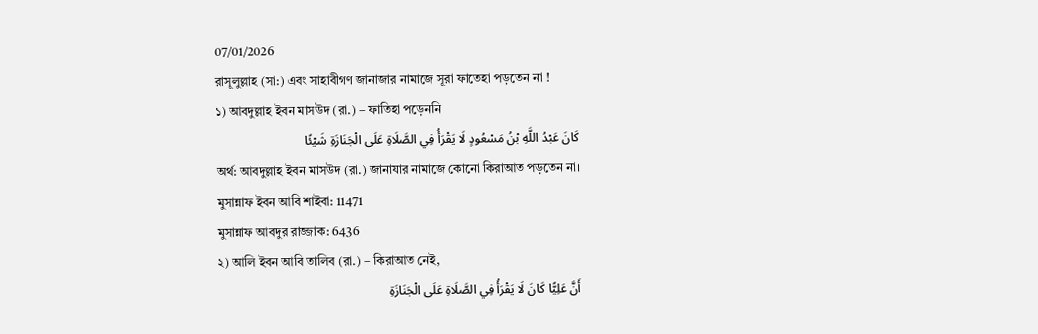07/01/2026
রাসূলুল্লাহ (সা:) এবং সাহাবীগণ জানাজার নামাজে সূরা ফাতেহা পড়তেন না !
১) আবদুল্লাহ ইবন মাসউদ (রা.) – ফাতিহা পড়েননি
كَانَ عَبْدُ اللَّهِ بْنُ مَسْعُودٍ لَا يَقْرَأُ فِي الصَّلَاةِ عَلَى الْجَنَازَةِ شَيْئًا
অর্থ: আবদুল্লাহ ইবন মাসউদ (রা.) জানাযার নামাজে কোনো কিরাআত পড়তেন না।
মুসান্নাফ ইবন আবি শাইবা: 11471
মুসান্নাফ আবদুর রাজ্জাক: 6436
২) আলি ইবন আবি তালিব (রা.) – কিরাআত নেই,
أَنَّ عَلِيًّا كَانَ لَا يَقْرَأُ فِي الصَّلَاةِ عَلَى الْجَنَازَةِ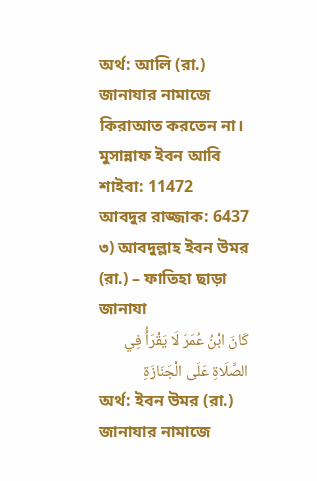অর্থ: আলি (রা.) জানাযার নামাজে কিরাআত করতেন না।
মুসান্নাফ ইবন আবি শাইবা: 11472
আবদুর রাজ্জাক: 6437
৩) আবদুল্লাহ ইবন উমর (রা.) – ফাতিহা ছাড়া জানাযা
كَانَ ابْنُ عُمَرَ لَا يَقْرَأُ فِي الصَّلَاةِ عَلَى الْجَنَازَةِ
অর্থ: ইবন উমর (রা.) জানাযার নামাজে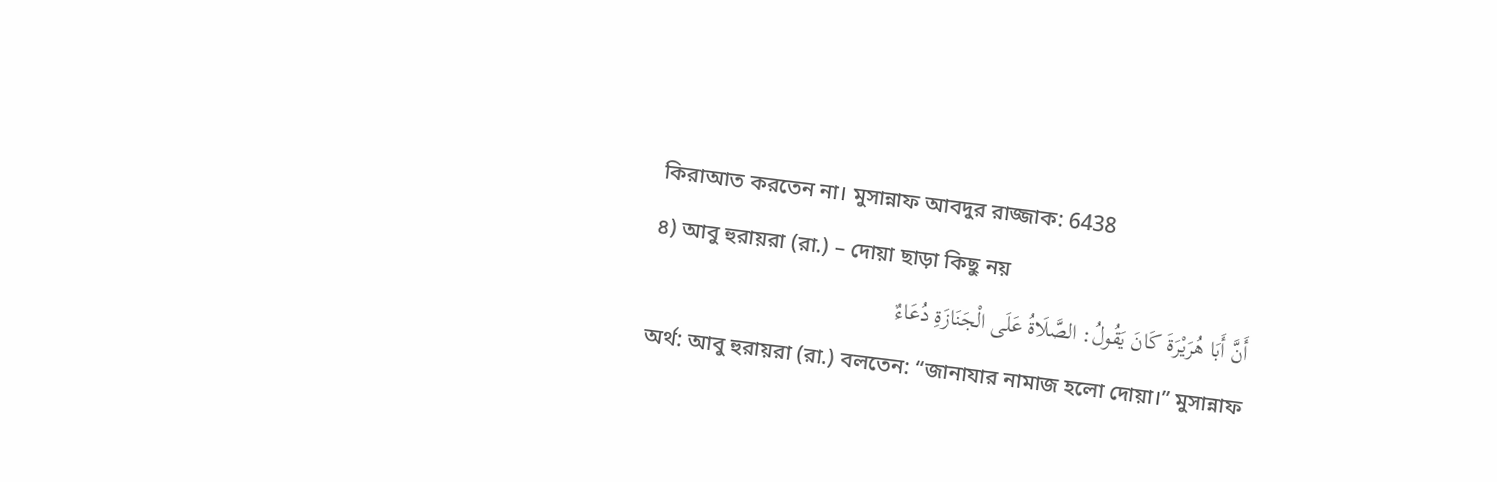কিরাআত করতেন না। মুসান্নাফ আবদুর রাজ্জাক: 6438
৪) আবু হুরায়রা (রা.) – দোয়া ছাড়া কিছু নয়
أَنَّ أَبَا هُرَيْرَةَ كَانَ يَقُولُ: الصَّلَاةُ عَلَى الْجَنَازَةِ دُعَاءٌ
অর্থ: আবু হুরায়রা (রা.) বলতেন: “জানাযার নামাজ হলো দোয়া।” মুসান্নাফ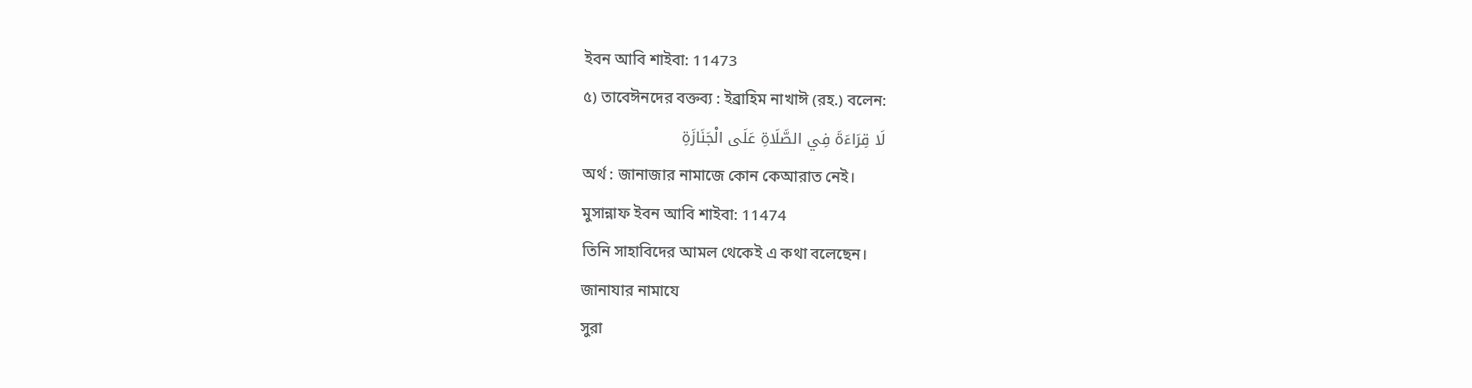ইবন আবি শাইবা: 11473
৫) তাবেঈনদের বক্তব্য : ইব্রাহিম নাখাঈ (রহ.) বলেন:
لَا قِرَاءَةَ فِي الصَّلَاةِ عَلَى الْجَنَازَةِ
অর্থ : জানাজার নামাজে কোন কেআরাত নেই।
মুসান্নাফ ইবন আবি শাইবা: 11474
তিনি সাহাবিদের আমল থেকেই এ কথা বলেছেন।
জানাযার নামাযে
সুরা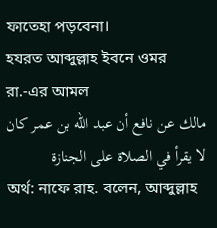ফাতেহা পড়বেনা।
হযরত আব্দুল্লাহ ইবনে ওমর রা.-এর আমল
مالك عن نافع أن عبد الله بن عمر كان لا يقرأ في الصلاة على الجنازة
অর্থ: নাফে রাহ. বলেন, আব্দুল্লাহ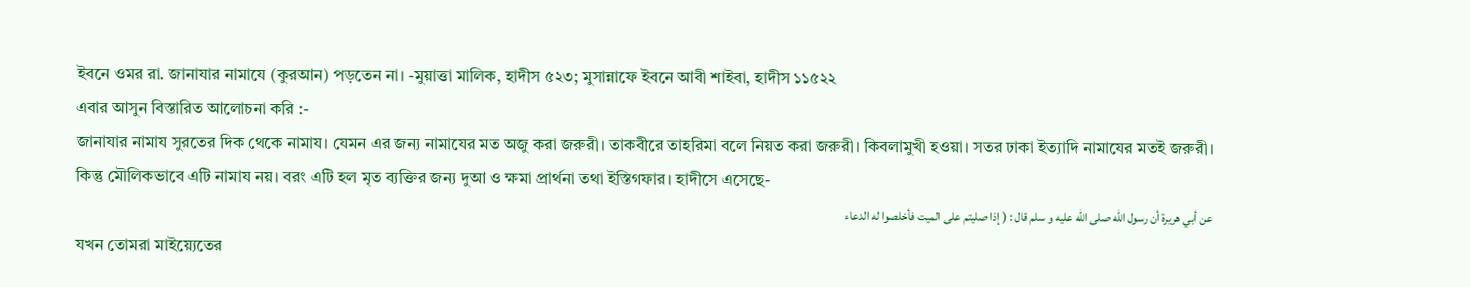ইবনে ওমর রা. জানাযার নামাযে (কুরআন) পড়তেন না। -মুয়াত্তা মালিক, হাদীস ৫২৩; মুসান্নাফে ইবনে আবী শাইবা, হাদীস ১১৫২২
এবার আসুন বিস্তারিত আলোচনা করি :-
জানাযার নামায সুরতের দিক থেকে নামায। যেমন এর জন্য নামাযের মত অজু করা জরুরী। তাকবীরে তাহরিমা বলে নিয়ত করা জরুরী। কিবলামুখী হওয়া। সতর ঢাকা ইত্যাদি নামাযের মতই জরুরী।
কিন্তু মৌলিকভাবে এটি নামায নয়। বরং এটি হল মৃত ব্যক্তির জন্য দুআ ও ক্ষমা প্রার্থনা তথা ইস্তিগফার। হাদীসে এসেছে-
عن أبي هريرة أن رسول الله صلى الله عليه و سلم قال : ( إذا صليتم على الميت فأخلصوا له الدعاء
যখন তোমরা মাইয়্যেতের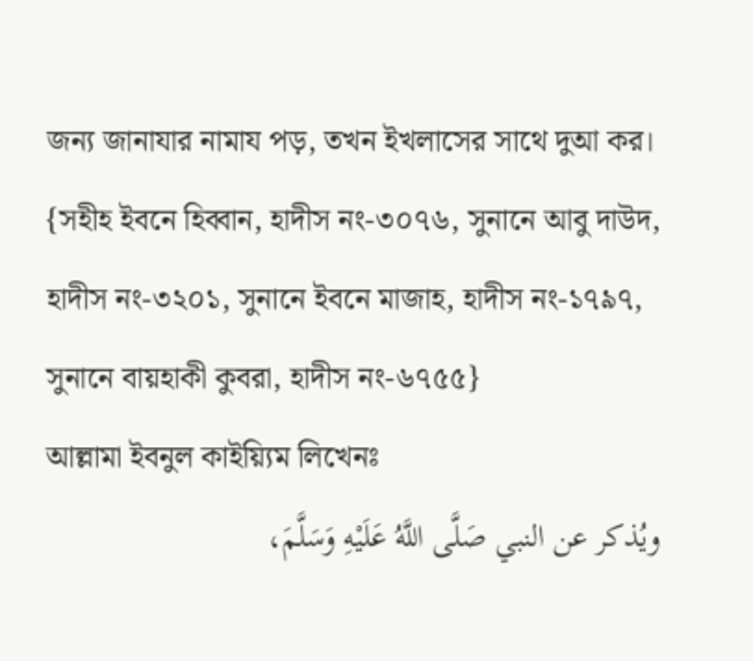জন্য জানাযার নামায পড়, তখন ইখলাসের সাথে দুআ কর। {সহীহ ইবনে হিব্বান, হাদীস নং-৩০৭৬, সুনানে আবু দাউদ, হাদীস নং-৩২০১, সুনানে ইবনে মাজাহ, হাদীস নং-১৭৯৭, সুনানে বায়হাকী কুবরা, হাদীস নং-৬৭৫৫}
আল্লামা ইবনুল কাইয়্যিম লিখেনঃ
ويُذكر عن النبي صَلَّى اللَّهُ عَلَيْهِ وَسَلَّمَ،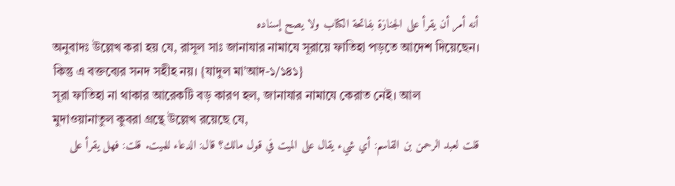أنه أمر أن يقرأ على الجنازة بفاتحة الكتاب ولا يصح إسناده
অনুবাদঃ উল্লেখ করা হয় যে, রাসূল সাঃ জানাযার নামাযে সূরায়ে ফাতিহা পড়তে আদেশ দিয়েছেন। কিন্তু এ বক্তব্যের সনদ সহীহ নয়। {যাদুল মা’আদ-১/১৪১}
সূরা ফাতিহা না থাকার আরেকটি বড় কারণ হল, জানাযার নামাযে কেরাত নেই। আল মুদাওয়ানাতুল কুবরা গ্রন্থে উল্লেখ রয়েছে যে,
قلت لعبد الرحمن بن القاسم: أي شيء يقال على الميت في قول مالك؟ قال: الدعاء للميت. قلت: فهل يقرأ على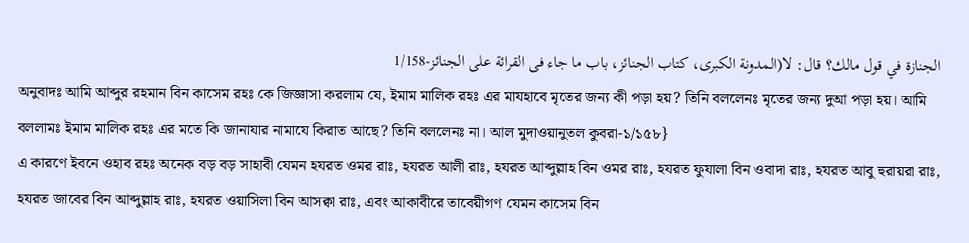الجنازة في قول مالك؟ قال: لا(المدونة الكبرى، كتاب الجنائز، باب ما جاء فى القرائة على الجنائز-1/158
অনুবাদঃ আমি আব্দুর রহমান বিন কাসেম রহঃ কে জিজ্ঞাসা করলাম যে, ইমাম মালিক রহঃ এর মাযহাবে মৃতের জন্য কী পড়া হয়? তিনি বললেনঃ মৃতের জন্য দুআ পড়া হয়। আমি বললামঃ ইমাম মালিক রহঃ এর মতে কি জানাযার নামাযে কিরাত আছে? তিনি বললেনঃ না। আল মুদাওয়ানুতল কুবরা-১/১৫৮}
এ কারণে ইবনে ওহাব রহঃ অনেক বড় বড় সাহাবী যেমন হযরত ওমর রাঃ, হযরত আলী রাঃ, হযরত আব্দুল্লাহ বিন ওমর রাঃ, হযরত ফুযালা বিন ওবাদা রাঃ, হযরত আবু হুরায়রা রাঃ, হযরত জাবের বিন আব্দুল্লাহ রাঃ, হযরত ওয়াসিলা বিন আসক্বা রাঃ, এবং আকাবীরে তাবেয়ীগণ যেমন কাসেম বিন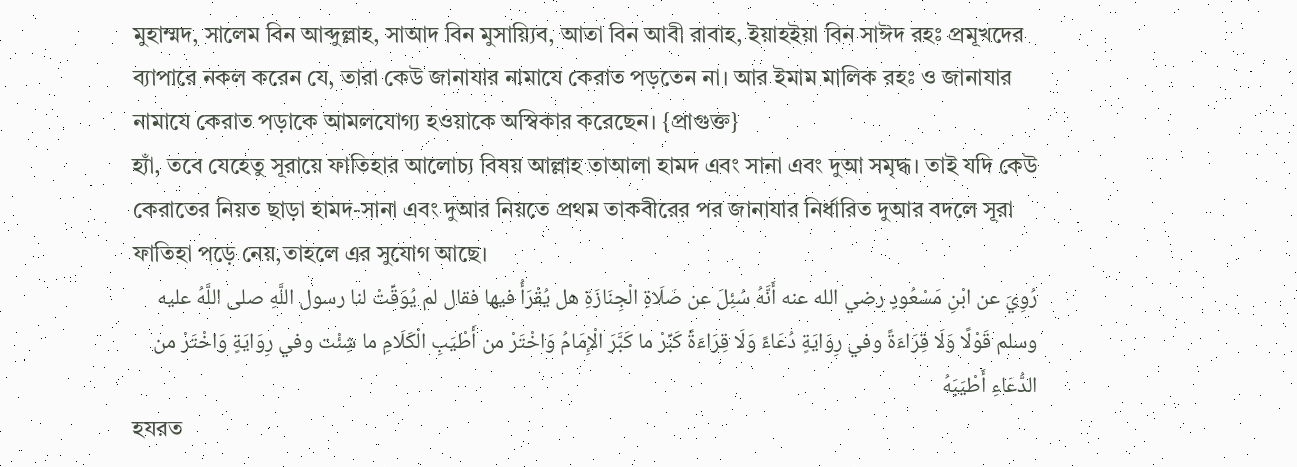মুহাম্মদ, সালেম বিন আব্দুল্লাহ, সাআদ বিন মুসায়্যিব, আতা বিন আবী রাবাহ, ইয়াহইয়া বিন সাঈদ রহঃ প্রমূখদের ব্যাপারে নকল করেন যে, তারা কেউ জানাযার নামাযে কেরাত পড়তেন না। আর ইমাম মালিক রহঃ ও জানাযার নামাযে কেরাত পড়াকে আমলযোগ্য হওয়াকে অস্বিকার করেছেন। {প্রাগুক্ত}
হ্যাঁ, তবে যেহেতু সূরায়ে ফাতিহার আলোচ্য বিষয় আল্লাহ তাআলা হামদ এবং সানা এবং দুআ সমৃদ্ধ। তাই যদি কেউ কেরাতের নিয়ত ছাড়া হামদ-সানা এবং দুআর নিয়তে প্রথম তাকবীরের পর জানাযার নির্ধারিত দুআর বদলে সূরা ফাতিহা পড়ে নেয়,তাহলে এর সুযোগ আছে।
رُوِيَ عن ابْنِ مَسْعُودٍ رضي الله عنه أَنَّهُ سُئِلَ عن صَلَاةِ الْجِنَازَةِ هل يُقْرَأُ فيها فقال لم يُوَقِّتْ لنا رسول اللَّهِ صلى اللَّهُ عليه وسلم قَوْلًا وَلَا قِرَاءَةً وفي رِوَايَةٍ دُعَاءً وَلَا قِرَاءَةً كَبِّرْ ما كَبَّرَ الْإِمَامُ وَاخْتَرْ من أَطْيَبِ الْكَلَامِ ما شِئْت وفي رِوَايَةٍ وَاخْتَرْ من الدُّعَاءِ أَطْيَبَهُ
হযরত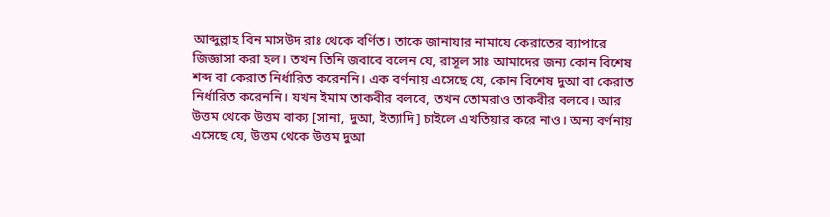আব্দুল্লাহ বিন মাসউদ রাঃ থেকে বর্ণিত। তাকে জানাযার নামাযে কেরাতের ব্যাপারে জিজ্ঞাসা করা হল। তখন তিনি জবাবে বলেন যে, রাসূল সাঃ আমাদের জন্য কোন বিশেষ শব্দ বা কেরাত নির্ধারিত করেননি। এক বর্ণনায় এসেছে যে, কোন বিশেষ দুআ বা কেরাত নির্ধারিত করেননি। যখন ইমাম তাকবীর বলবে, তখন তোমরাও তাকবীর বলবে। আর উত্তম থেকে উত্তম বাক্য [সানা, দুআ, ইত্যাদি] চাইলে এখতিয়ার করে নাও। অন্য বর্ণনায় এসেছে যে, উত্তম থেকে উত্তম দুআ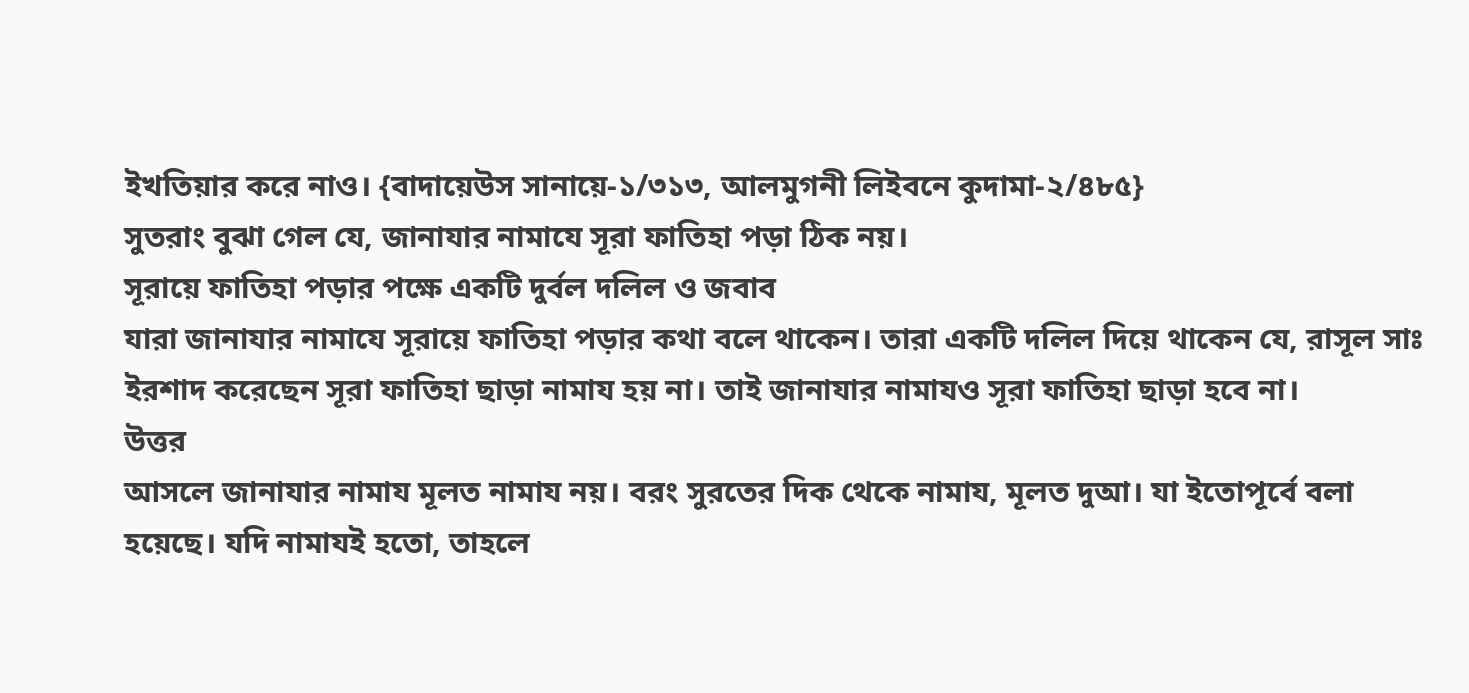ইখতিয়ার করে নাও। {বাদায়েউস সানায়ে-১/৩১৩, আলমুগনী লিইবনে কুদামা-২/৪৮৫}
সুতরাং বুঝা গেল যে, জানাযার নামাযে সূরা ফাতিহা পড়া ঠিক নয়।
সূরায়ে ফাতিহা পড়ার পক্ষে একটি দুর্বল দলিল ও জবাব
যারা জানাযার নামাযে সূরায়ে ফাতিহা পড়ার কথা বলে থাকেন। তারা একটি দলিল দিয়ে থাকেন যে, রাসূল সাঃ ইরশাদ করেছেন সূরা ফাতিহা ছাড়া নামায হয় না। তাই জানাযার নামাযও সূরা ফাতিহা ছাড়া হবে না।
উত্তর
আসলে জানাযার নামায মূলত নামায নয়। বরং সুরতের দিক থেকে নামায, মূলত দুআ। যা ইতোপূর্বে বলা হয়েছে। যদি নামাযই হতো, তাহলে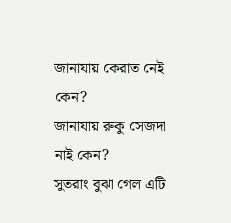জানাযায় কেরাত নেই কেন?
জানাযায় রুকু সেজদা নাই কেন?
সুতরাং বুঝা গেল এটি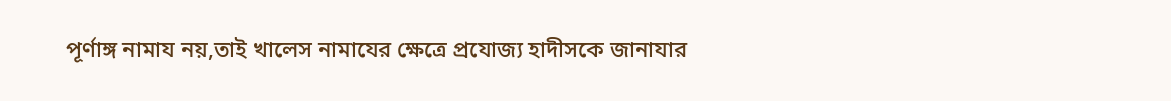পূর্ণাঙ্গ নামায নয়,তাই খালেস নামাযের ক্ষেত্রে প্রযোজ্য হাদীসকে জানাযার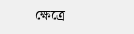ক্ষেত্রে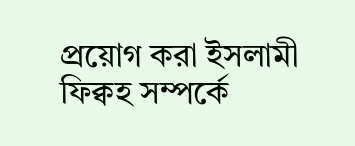প্রয়োগ করা ইসলামী ফিক্বহ সম্পর্কে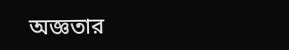অজ্ঞতার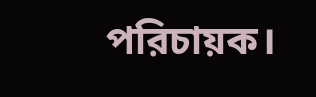পরিচায়ক।